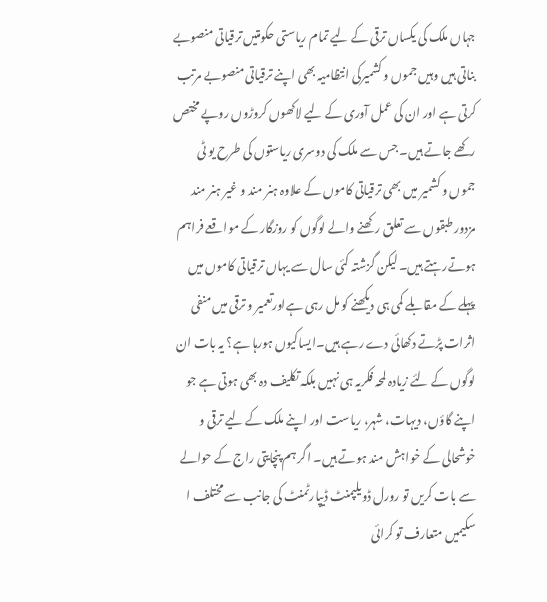جہاں ملک کی یکساں ترقی کے لیے تمام ریاستی حکومتیں ترقیاتی منصوبے بناتی ہیں وہیں جموں و کشمیرکی انتظامیہ بھی اپنے ترقیاتی منصوبے مرتب کرتی ہے اور ان کی عمل آوری کے لیے لاکھوں کروڑوں روپے مختص رکھے جاتے ہیں۔ جس سے ملک کی دوسری ریاستوں کی طرح یو ٹی جموں و کشمیر میں بھی ترقیاتی کاموں کے علاوہ ہنر مند و غیر ہنر مند مزدور طبقوں سے تعلق رکھنے والے لوگوں کو روزگار کے مواقعے فراہم ہوتےرہتے ہیں۔ لیکن گزشتہ کئی سال سے یہاں ترقیاتی کاموں میں پہلے کے مقابلے کمی ہی دیکھنے کو مل رہی ہےاورتعمیر و ترقی میں منفی اثرات پڑتے دکھائی دے رہے ہیں۔ایساکیوں ہورہا ہے؟ یہ بات ان لوگوں کے لئے زیادہ لمحہ فکریہ ہی نہیں بلکہ تکلیف دہ بھی ہوتی ہے جو اپنے گاؤں، دیہات، شہر، ریاست اور اپنے ملک کے لیے ترقی و خوشحالی کے خواہش مند ہوتے ہیں۔ اگر ہم پنچایتی راج کے حوالے سے بات کریں تو رورل ڈویلپمنٹ ڈیپارٹمنٹ کی جانب سے مختلف ا سکیمیں متعارف تو کرائی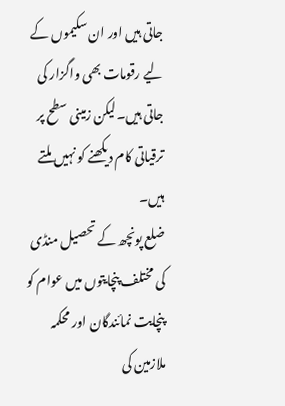جاتی ہیں اور ان سکیموں کے لیے رقومات بھی واگزار کی جاتی ہیں۔لیکن زمینی سطح پر ترقیاتی کام دیکھنے کو نہیں ملتے ہیں۔
ضلع پونچھ کے تحصیل منڈی کی مختلف پنچایتوں میں عوام کو پنچایت نمائندگان اور محکمہ ملازمین کی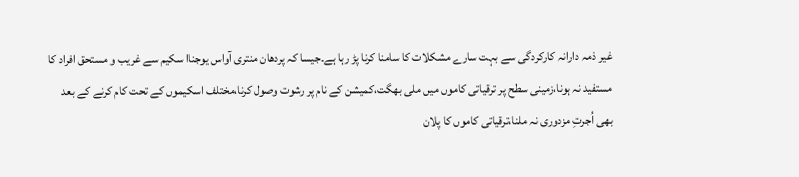غیر ذمہ دارانہ کارکردگی سے بہت سارے مشکلات کا سامنا کرنا پڑ رہا ہے۔جیسا کہ پردھان منتری آواس یوجناا سکیم سے غریب و مستحق افراد کا مستفید نہ ہونا،زمینی سطح پر ترقیاتی کاموں میں ملی بھگت،کمیشن کے نام پر رشوت وصول کرنا،مختلف اسکیموں کے تحت کام کرنے کے بعد بھی اُجرتِ مزدوری نہ ملنا،ترقیاتی کاموں کا پلان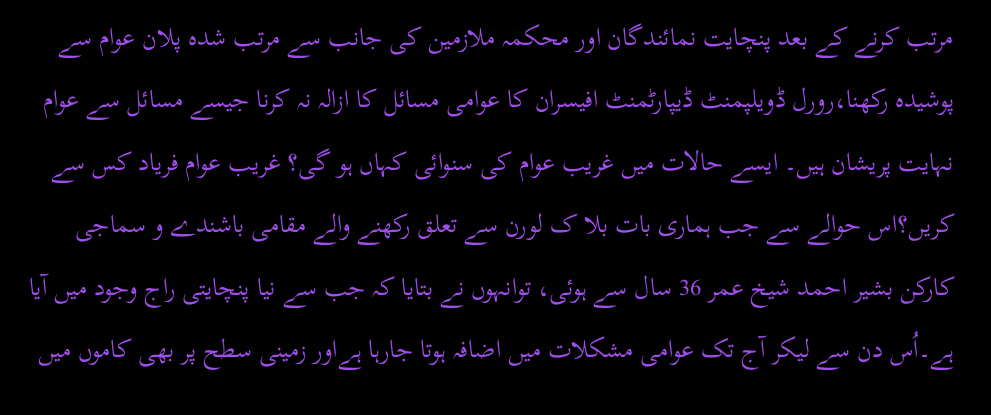مرتب کرنے کے بعد پنچایت نمائندگان اور محکمہ ملازمین کی جانب سے مرتب شدہ پلان عوام سے پوشیدہ رکھنا،رورل ڈویلپمنٹ ڈیپارٹمنٹ افیسران کا عوامی مسائل کا ازالہ نہ کرنا جیسے مسائل سے عوام نہایت پریشان ہیں۔ ایسے حالات میں غریب عوام کی سنوائی کہاں ہو گی؟ غریب عوام فریاد کس سے کریں؟اس حوالے سے جب ہماری بات بلا ک لورن سے تعلق رکھنے والے مقامی باشندے و سماجی کارکن بشیر احمد شیخ عمر 36 سال سے ہوئی، توانہوں نے بتایا کہ جب سے نیا پنچایتی راج وجود میں آیا ہے۔اُس دن سے لیکر آج تک عوامی مشکلات میں اضافہ ہوتا جارہا ہےاور زمینی سطح پر بھی کاموں میں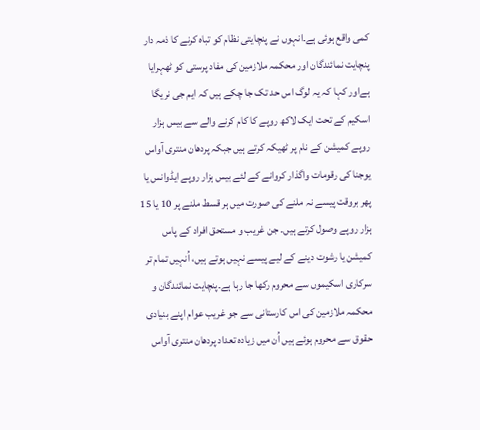کمی واقع ہوئی ہے۔انہوں نے پنچایتی نظام کو تباہ کرنے کا ذمہ دار پنچایت نمائندگان اور محکمہ ملازمین کی مفاد پرستی کو ٹھہرایا ہےاور کہا کہ یہ لوگ اس حد تک جا چکے ہیں کہ ایم جی نریگا اسکیم کے تحت ایک لاکھ روپے کا کام کرنے والے سے بیس ہزار روپے کمیشن کے نام پر ٹھیکہ کرتے ہیں جبکہ پردھان منتری آواس یوجنا کی رقومات واگذار کروانے کے لئے بیس ہزار روپے ایڈوانس یا پھر بروقت پیسے نہ ملنے کی صورت میں ہر قسط ملنے پر 10 یا 15 ہزار روپے وصول کرتے ہیں۔ جن غریب و مستحق افراد کے پاس کمیشن یا رشوت دینے کے لیے پیسے نہیں ہوتے ہیں، اُنہیں تمام تر سرکاری اسکیموں سے محروم رکھا جا رہا ہے۔پنچایت نمائندگان و محکمہ ملازمین کی اس کارستانی سے جو غریب عوام اپنے بنیادی حقوق سے محروم ہوئے ہیں اُن میں زیادہ تعداد پردھان منتری آواس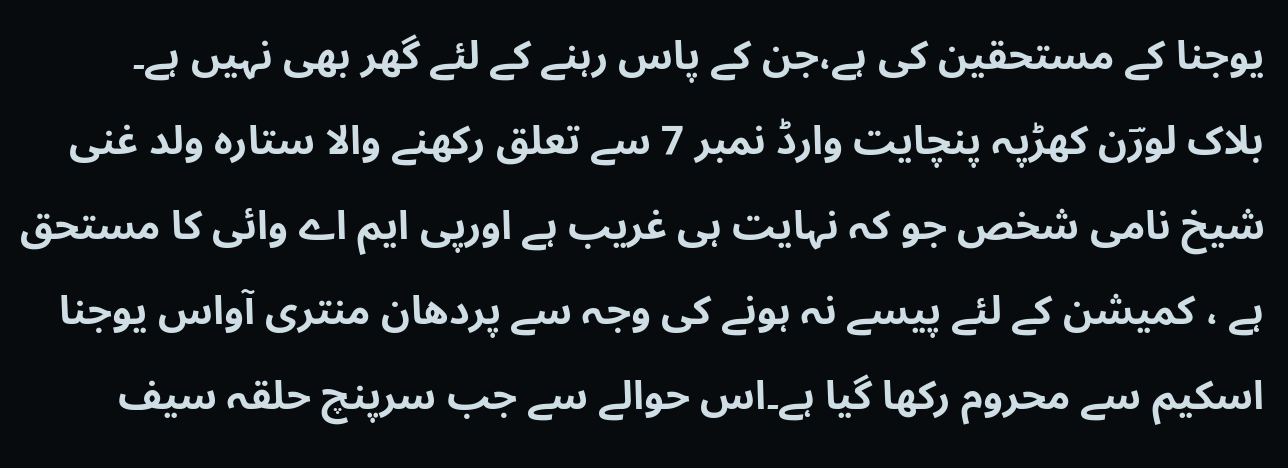یوجنا کے مستحقین کی ہے،جن کے پاس رہنے کے لئے گھر بھی نہیں ہے۔
بلاک لورؔن کھڑپہ پنچایت وارڈ نمبر 7 سے تعلق رکھنے والا ستارہ ولد غنی شیخ نامی شخص جو کہ نہایت ہی غریب ہے اورپی ایم اے وائی کا مستحق ہے ، کمیشن کے لئے پیسے نہ ہونے کی وجہ سے پردھان منتری آواس یوجنا اسکیم سے محروم رکھا گیا ہے۔اس حوالے سے جب سرپنچ حلقہ سیف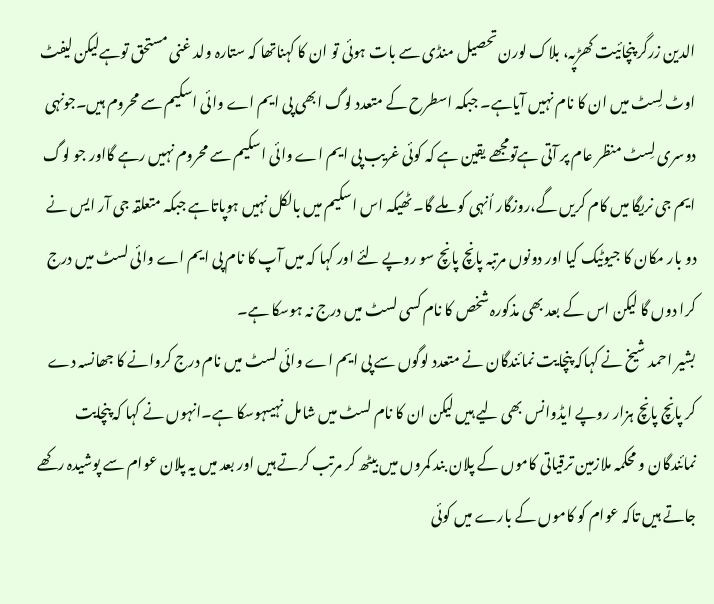الدین زرگر پنچائیت کھڑپہ، بلاک لورن تحصیل منڈی سے بات ہوئی تو ان کا کہناتھا کہ ستارہ ولد غنی مستحق توہےلیکن لیفٹ اوٹ لِسٹ میں ان کا نام نہیں آیاہے۔ جبکہ اسطرح کے متعدد لوگ ابھی پی ایم اے وائی اسکیم سے محروم ہیں۔جونہی دوسری لِسٹ منظر عام پر آتی ہےتومجھے یقین ہے کہ کوئی غریب پی ایم اے وائی اسکیم سے محروم نہیں رہے گااور جو لوگ ایم جی نریگا میں کام کریں گے،روزگار اُنہی کو ملے گا۔ ٹھیکہ اس اسکیم میں بالکل نہیں ہوپاتاہے جبکہ متعلقہ جی آر ایس نے دو بار مکان کا جیوٹیک کیا اور دونوں مرتبہ پانچ پانچ سو روپے لئے اور کہا کہ میں آپ کا نام پی ایم اے وائی لسٹ میں درج کرا دوں گا لیکن اس کے بعد بھی مذکورہ شخص کا نام کسی لسٹ میں درج نہ ہوسکا ہے۔
بشیر احمد شیخ نے کہاکہ پنچایت نمائندگان نے متعدد لوگوں سے پی ایم اے وائی لسٹ میں نام درج کروانے کا جھانسہ دے کر پانچ پانچ ہزار روپے ایڈوانس بھی لیے ہیں لیکن ان کا نام لسٹ میں شامل نہیںہوسکا ہے۔انہوں نے کہا کہ پنچایت نمائندگان و محکمہ ملازمین ترقیاتی کاموں کے پلان بند کمروں میں بیٹھ کر مرتب کرتے ہیں اور بعد میں یہ پلان عوام سے پوشیدہ رکھے جاتے ہیں تاکہ عوام کو کاموں کے بارے میں کوئی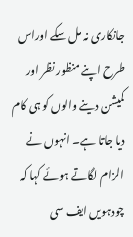جانکاری نہ مل سکے اوراس طرح اپنے منظور نظر اور کمیشن دینے والوں کو ہی کام دیا جاتا ہے۔ انہوں نے الزام لگاتے ہوئے کہا کہ چودہویں ایف سی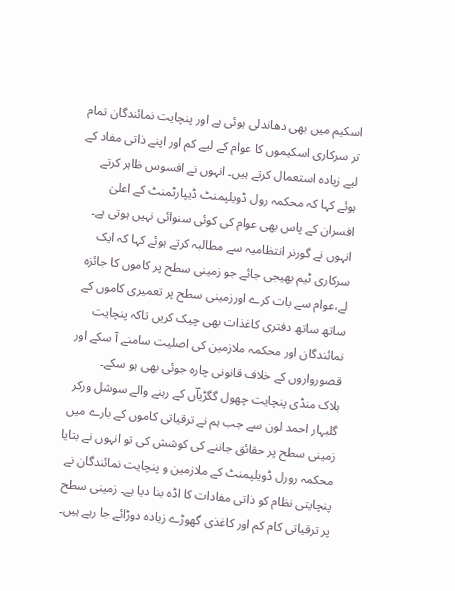اسکیم میں بھی دھاندلی ہوئی ہے اور پنچایت نمائندگان تمام تر سرکاری اسکیموں کا عوام کے لیے کم اور اپنے ذاتی مفاد کے لیے زیادہ استعمال کرتے ہیں۔ انہوں نے افسوس ظاہر کرتے ہوئے کہا کہ محکمہ رول ڈویلپمنٹ ڈیپارٹمنٹ کے اعلیٰ افسران کے پاس بھی عوام کی کوئی سنوائی نہیں ہوتی ہے۔ انہوں نے گورنر انتظامیہ سے مطالبہ کرتے ہوئے کہا کہ ایک سرکاری ٹیم بھیجی جائے جو زمینی سطح پر کاموں کا جائزہ لے،عوام سے بات کرے اورزمینی سطح پر تعمیری کاموں کے ساتھ ساتھ دفتری کاغذات بھی چیک کریں تاکہ پنچایت نمائندگان اور محکمہ ملازمین کی اصلیت سامنے آ سکے اور قصورواروں کے خلاف قانونی چارہ جوئی بھی ہو سکے۔
بلاک منڈی پنچایت چھول گگڑیاؔں کے رہنے والے سوشل ورکر گلبہار احمد لون سے جب ہم نے ترقیاتی کاموں کے بارے میں زمینی سطح پر حقائق جاننے کی کوشش کی تو انہوں نے بتایا محکمہ رورل ڈویلپمنٹ کے ملازمین و پنچایت نمائندگان نے پنچایتی نظام کو ذاتی مفادات کا اڈہ بنا دیا ہے۔ زمینی سطح پر ترقیاتی کام کم اور کاغذی گھوڑے زیادہ دوڑائے جا رہے ہیں۔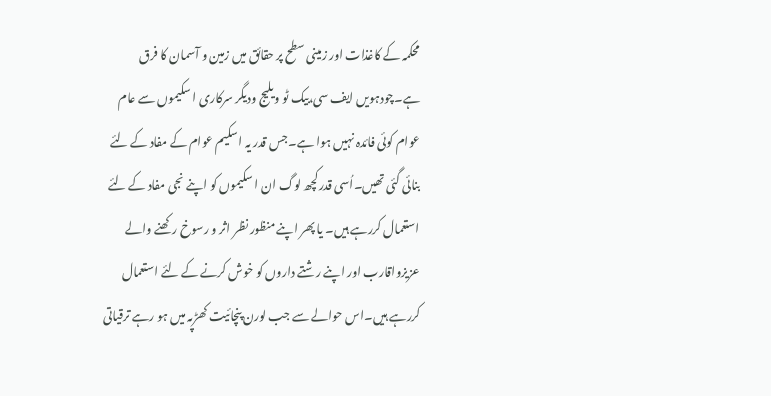محکمہ کے کاغذات اور زمینی سطح پر حقائق میں زمین و آسمان کا فرق ہے۔چودہویں ایف سی،بیک ٹو ویلیج ودیگر سرکاری ا سکیموں سے عام عوام کوئی فائدہ نہیں ہوا ہے۔جس قدر یہ اسکیم عوام کے مفاد کے لئے بنائی گئی تھیں۔اُسی قدرکچھ لوگ ان ا سکیموں کو اپنے نجی مفاد کے لئے استعمال کررہے ہیں۔ یا پھر اپنے منظور نظر اثر و رسوخ رکھنے والے عزیزواقارب اور اپنے رشتے داروں کو خوش کرنے کے لئے استعمال کررہے ہیں۔اس حوالے سے جب لورن پنچائیت کھڑپہ میں ہو رہے ترقیاتی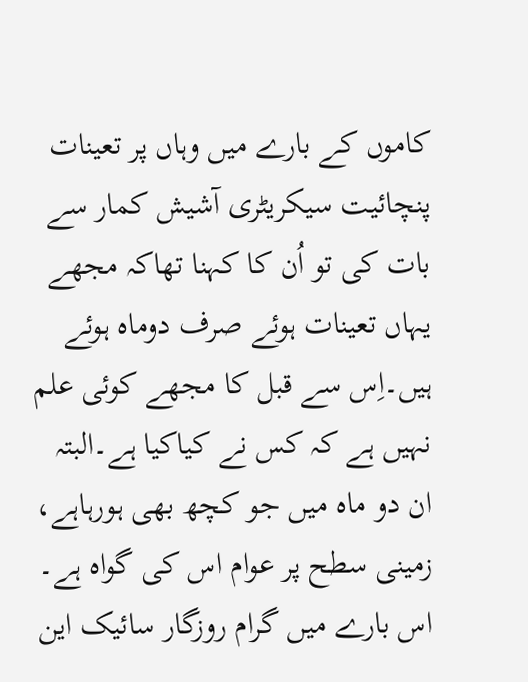کاموں کے بارے میں وہاں پر تعینات پنچائیت سیکریٹری آشیش کمار سے بات کی تو اُن کا کہنا تھاکہ مجھے یہاں تعینات ہوئے صرف دوماہ ہوئے ہیں۔اِس سے قبل کا مجھے کوئی علم نہیں ہے کہ کس نے کیاکیا ہے۔البتہ ان دو ماہ میں جو کچھ بھی ہورہاہے، زمینی سطح پر عوام اس کی گواہ ہے۔
اس بارے میں گرام روزگار سائیک این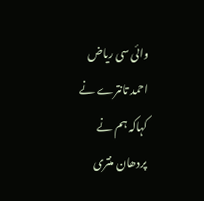وائی سی ریاض احمد تانترے نے کہاکہ ہم نے پردھان منتری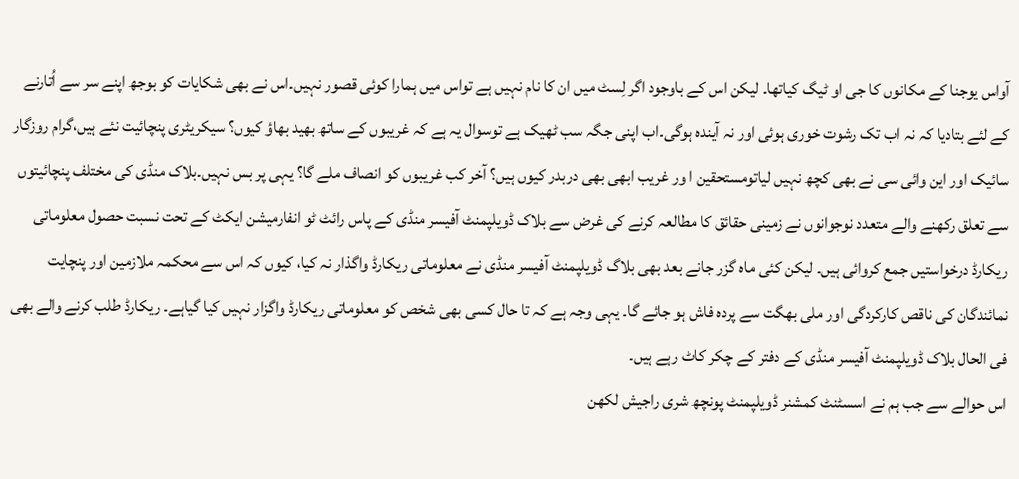آواس یوجنا کے مکانوں کا جی او ٹیگ کیاتھا۔ لیکن اس کے باوجود اگر لِسٹ میں ان کا نام نہیں ہے تواس میں ہمارا کوئی قصور نہیں۔اس نے بھی شکایات کو بوجھ اپنے سر سے اُتارنے کے لئے بتادیا کہ نہ اب تک رشوت خوری ہوئی اور نہ آیندہ ہوگی۔اب اپنی جگہ سب ٹھیک ہے توسوال یہ ہے کہ غریبوں کے ساتھ بھید بھاؤ کیوں؟ سیکریٹری پنچائیت نئے ہیں،گرام روزگار سائیک اور این وائی سی نے بھی کچھ نہیں لیاتومستحقین ا ور غریب ابھی بھی دربدر کیوں ہیں؟ آخر کب غریبوں کو انصاف ملے گا؟ یہی پر بس نہیں۔بلاک منڈی کی مختلف پنچائیتوں سے تعلق رکھنے والے متعدد نوجوانوں نے زمینی حقائق کا مطالعہ کرنے کی غرض سے بلاک ڈویلپمنٹ آفیسر منڈی کے پاس رائٹ ٹو انفارمیشن ایکٹ کے تحت نسبت حصول معلوماتی ریکارڈ درخواستیں جمع کروائی ہیں۔ لیکن کئی ماہ گزر جانے بعد بھی بلاگ ڈویلپمنٹ آفیسر منڈی نے معلوماتی ریکارڈ واگذار نہ کیا، کیوں کہ اس سے محکمہ ملازمین اور پنچایت نمائندگان کی ناقص کارکردگی اور ملی بھگت سے پردہ فاش ہو جائے گا۔ یہی وجہ ہے کہ تا حال کسی بھی شخص کو معلوماتی ریکارڈ واگزار نہیں کیا گیاہے۔ ریکارڈ طلب کرنے والے بھی فی الحال بلاک ڈویلپمنٹ آفیسر منڈی کے دفتر کے چکر کاٹ رہے ہیں۔
اس حوالے سے جب ہم نے اسسٹنٹ کمشنر ڈویلپمنٹ پونچھ شری راجیش لکھن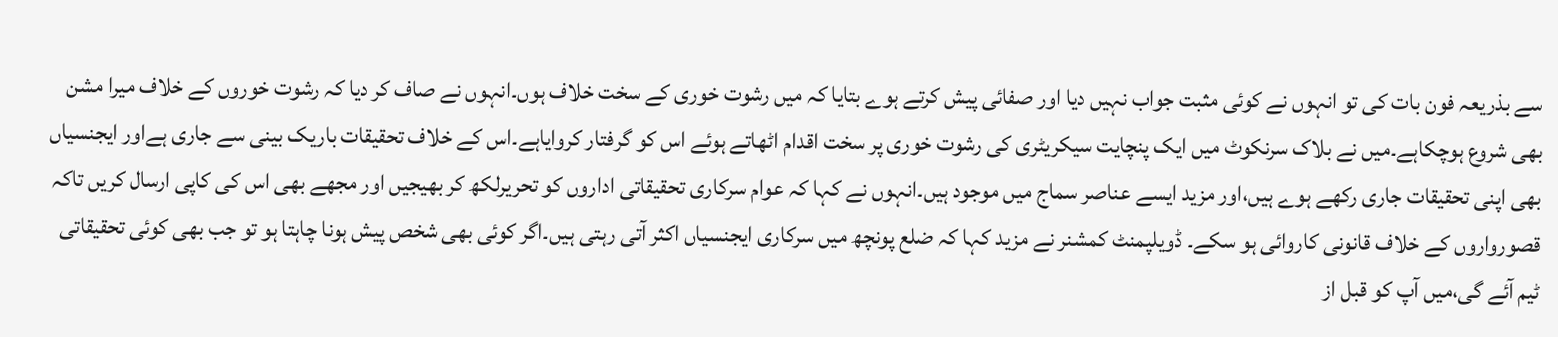سے بذریعہ فون بات کی تو انہوں نے کوئی مثبت جواب نہیں دیا اور صفائی پیش کرتے ہوے بتایا کہ میں رشوت خوری کے سخت خلاف ہوں۔انہوں نے صاف کر دیا کہ رشوت خوروں کے خلاف میرا مشن بھی شروع ہوچکاہے۔میں نے بلاک سرنکوٹ میں ایک پنچایت سیکریٹری کی رشوت خوری پر سخت اقدام اٹھاتے ہوئے اس کو گرفتار کروایاہے۔اس کے خلاف تحقیقات باریک بینی سے جاری ہےاور ایجنسیاں بھی اپنی تحقیقات جاری رکھے ہوے ہیں،اور مزید ایسے عناصر سماج میں موجود ہیں۔انہوں نے کہا کہ عوام سرکاری تحقیقاتی اداروں کو تحریرلکھ کر بھیجیں اور مجھے بھی اس کی کاپی ارسال کریں تاکہ قصورواروں کے خلاف قانونی کاروائی ہو سکے۔ ڈویلپمنٹ کمشنر نے مزید کہا کہ ضلع پونچھ میں سرکاری ایجنسیاں اکثر آتی رہتی ہیں۔اگر کوئی بھی شخص پیش ہونا چاہتا ہو تو جب بھی کوئی تحقیقاتی ٹیم آئے گی،میں آپ کو قبل از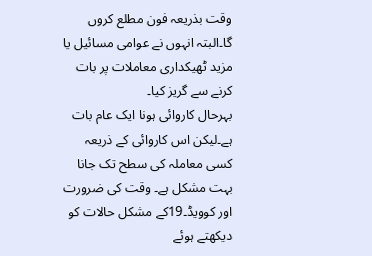وقت بذریعہ فون مطلع کروں گا۔البتہ انہوں نے عوامی مسائیل یا مزید ٹھیکداری معاملات پر بات کرنے سے گریز کیا۔
بہرحال کاروائی ہونا ایک عام بات ہے۔لیکن اس کاروائی کے ذریعہ کسی معاملہ کی سطح تک جانا بہت مشکل ہے۔ وقت کی ضرورت اور کوویڈ۔19کے مشکل حالات کو دیکھتے ہوئے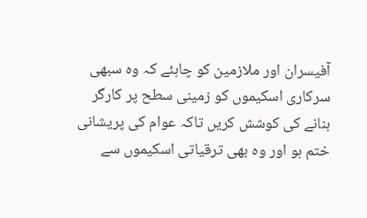آفیسران اور ملازمین کو چاہئے کہ وہ سبھی سرکاری اسکیموں کو زمینی سطح پر کارگر بنانے کی کوشش کریں تاکہ عوام کی پریشانی ختم ہو اور وہ بھی ترقیاتی اسکیموں سے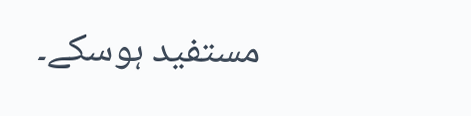مستفید ہوسکے۔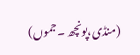(منڈی،پونچھ ۔جموں)